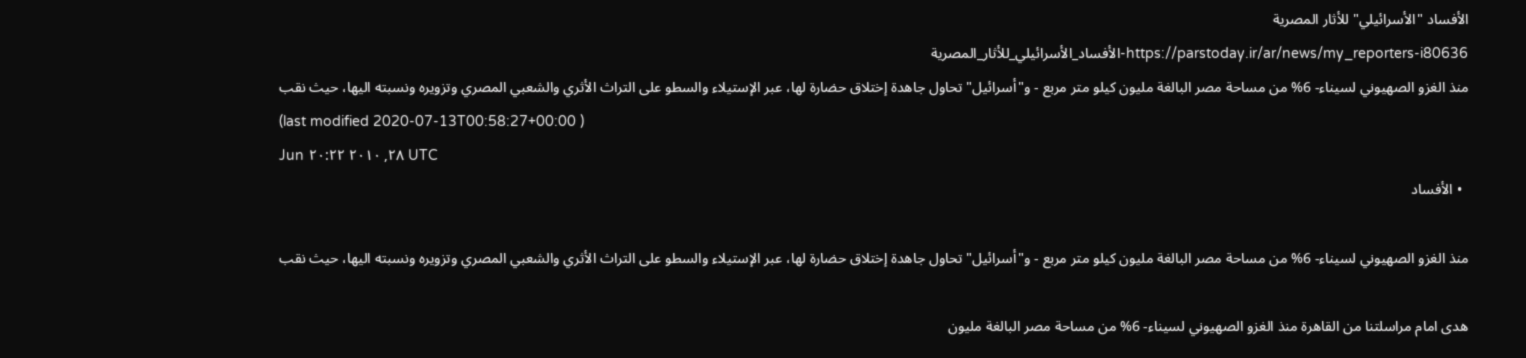الأفساد "الأسرائيلي" للأثار المصرية
https://parstoday.ir/ar/news/my_reporters-i80636-الأفساد_الأسرائيلي_للأثار_المصرية
منذ الغزو الصهيوني لسيناء- 6% من مساحة مصر البالغة مليون كيلو متر مربع - و"أسرائيل" تحاول جاهدة إختلاق حضارة لها، عبر الإستيلاء والسطو على التراث الأثري والشعبي المصري وتزويره ونسبته اليها، حيث نقب
(last modified 2020-07-13T00:58:27+00:00 )
Jun ٢٨, ٢٠١٠ ٢٠:٢٢ UTC
  • الأفساد

منذ الغزو الصهيوني لسيناء- 6% من مساحة مصر البالغة مليون كيلو متر مربع - و"أسرائيل" تحاول جاهدة إختلاق حضارة لها، عبر الإستيلاء والسطو على التراث الأثري والشعبي المصري وتزويره ونسبته اليها، حيث نقب

هدى امام مراسلتنا من القاهرة منذ الغزو الصهيوني لسيناء- 6% من مساحة مصر البالغة مليون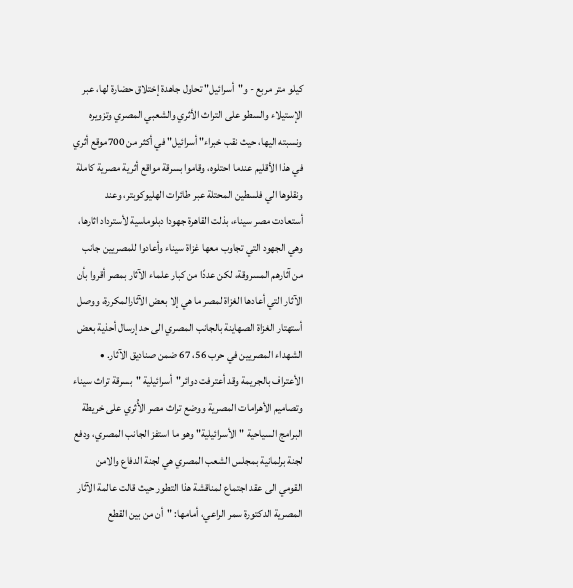كيلو متر مربع - و"أسرائيل" تحاول جاهدة إختلاق حضارة لها، عبر الإستيلاء والسطو على التراث الأثري والشعبي المصري وتزويره ونسبته اليها، حيث نقب خبراء" أسرائيل" في أكثر من 700موقع أثري في هذا الأقليم عندما احتلوه، وقاموا بسرقة مواقع أثرية مصرية كاملة ونقلوها الي فلسطين المحتلة عبر طائرات الهليوكوبتر، وعند أستعادت مصر سيناء، بذلت القاهرة جهودا دبلوماسية لأسترداد اثارها، وهي الجهود التي تجاوب معها غزاة سيناء وأعادوا للمصريين جانب من آثارهم المسروقة، لكن عددًا من كبار علماء الآثار بمصر أقروا بأن الآثار التي أعادها الغزاة لمصر ما هي إلا بعض الآثارالمكررة، ووصل أستهتار الغزاة الصهاينة بالجانب المصري الى حد إرسال أحذية بعض الشهداء المصريين في حرب 56، 67 ضمن صناديق الآثار. • الأعتراف بالجريمة وقد أعترفت دوائر"أسرائيلية "بسرقة تراث سيناء وتصاميم الأهرامات المصرية ووضع تراث مصر الأُثري على خريطة البرامج السياحية "الأسرائيلية" وهو ما استفز الجانب المصري، ودفع لجنة برلمانية بمجلس الشعب المصري هي لجنة الدفاع والامن القومي الى عقد اجتماع لمناقشة هذا التطور حيث قالت عالمة الآثار المصرية الدكتورة سمر الراعي، أمامها: "أن من بين القطع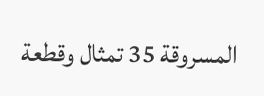المسروقة 35 تمثال وقطعة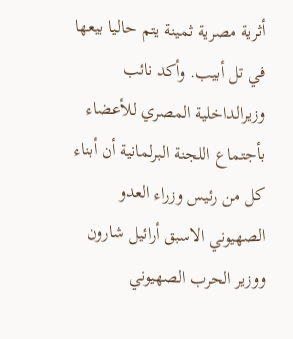أثرية مصرية ثمينة يتم حاليا بيعها في تل أبيب. وأكد نائب وزيرالداخلية المصري للأعضاء بأجتماع اللجنة البرلمانية أن أبناء كل من رئيس وزراء العدو الصهيوني الاسبق أرائيل شارون ووزير الحرب الصهيوني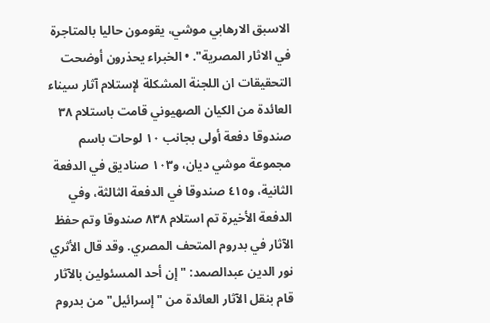الاسبق الارهابي موشي، يقومون حاليا بالمتاجرة في الاثار المصرية". • الخبراء يحذرون أوضحت التحقيقات ان اللجنة المشكلة لإستلام آثار سيناء العائدة من الكيان الصهيوني قامت باستلام ٣٨ صندوقا دفعة أولى بجانب ١٠ لوحات باسم مجموعة موشي ديان، و١٠٣ صناديق في الدفعة الثانية، و٤١٥ صندوقا في الدفعة الثالثة، وفي الدفعة الأخيرة تم استلام ٨٣٨ صندوقا وتم حفظ الآثار في بدروم المتحف المصري. وقد قال الأثري نور الدين عبدالصمد: "إن أحد المسئولين بالآثار قام بنقل الآثار العائدة من "إسرائيل" من بدروم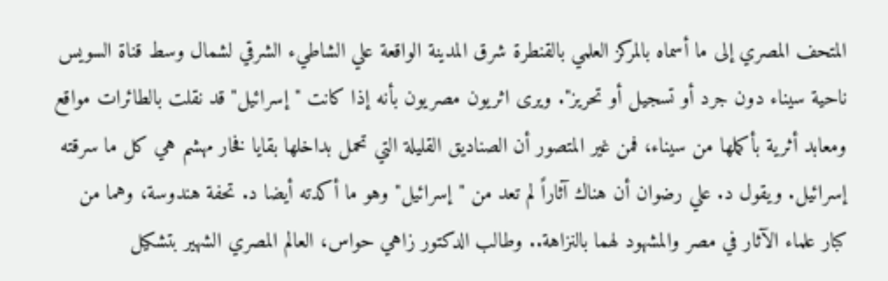المتحف المصري إلى ما أسماه بالمركز العلمي بالقنطرة شرق المدينة الواقعة علي الشاطيء الشرقي لشمال وسط قناة السويس ناحية سيناء دون جرد أو تسجيل أو تحريز". ويرى اثريون مصريون بأنه إذا كانت "إسرائيل" قد نقلت بالطائرات مواقع ومعابد أثرية بأكملها من سيناء، فمن غير المتصور أن الصناديق القليلة التي تحمل بداخلها بقايا فخار مهشم هي كل ما سرقته إسرائيل. ويقول د. علي رضوان أن هناك آثاراً لم تعد من "إسرائيل" وهو ما أكدته أيضا د. تحفة هندوسة، وهما من كبار علماء الآثار في مصر والمشهود لهما بالنزاهة.. وطالب الدكتور زاهي حواس، العالم المصري الشهير بتشكيل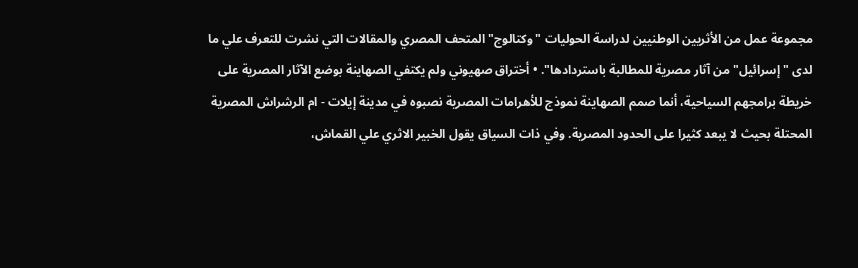مجموعة عمل من الأثريين الوطنيين لدراسة الحوليات "وكتالوج" المتحف المصري والمقالات التي نشرت للتعرف علي ما لدى "إسرائيل" من آثار مصرية للمطالبة باستردادها". • أختراق صهيوني ولم يكتفي الصهاينة بوضع الآثار المصرية على خريطة برامجهم السياحية، أنما صمم الصهاينة نموذج للأهرامات المصرية نصبوه في مدينة إيلات - ام الرشراش المصرية المحتلة بحيث لا يبعد كثيرا على الحدود المصرية. وفي ذات السياق يقول الخبير الاثري علي القماش،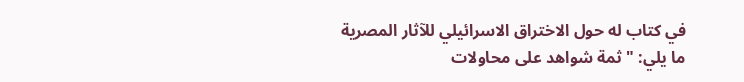في كتاب له حول الاختراق الاسرائيلي للآثار المصرية ما يلي: " ثمة شواهد على محاولات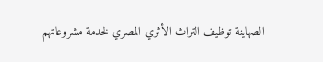الصهاينة توظيف التراث الأثري المصري لخدمة مشروعاتهم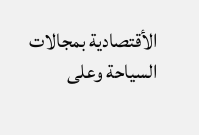الأقتصادية بمجالات السياحة وعلى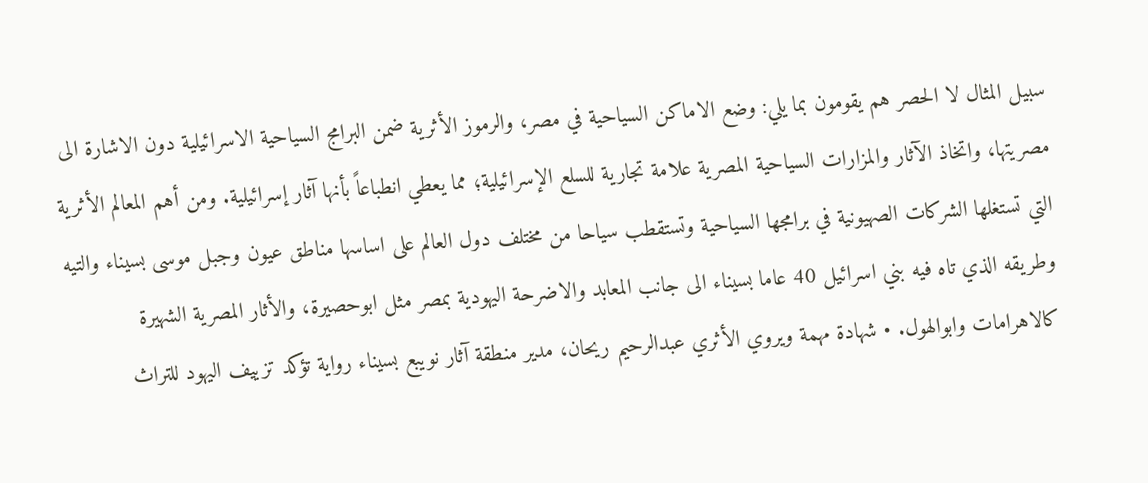سبيل المثال لا الحصر هم يقومون بما يلي: وضع الاماكن السياحية في مصر، والرموز الأثرية ضمن البرامج السياحية الاسرائيلية دون الاشارة الى مصريتها، واتخاذ الآثار والمزارات السياحية المصرية علامة تجارية للسلع الإسرائيلية؛ مما يعطي انطباعاً بأنها آثار إسرائيلية. ومن أهم المعالم الأثرية التي تستغلها الشركات الصهيونية في برامجها السياحية وتستقطب سياحا من مختلف دول العالم على اساسها مناطق عيون وجبل موسى بسيناء والتيه وطريقه الذي تاه فيه بني اسرائيل 40 عاما بسيناء الى جانب المعابد والاضرحة اليهودية بمصر مثل ابوحصيرة، والأثار المصرية الشهيرة كالاهرامات وابوالهول. • شهادة مهمة ويروي الأثري عبدالرحيم ريحان، مدير منطقة آثار نويبع بسيناء رواية تؤكد تزييف اليهود للتراث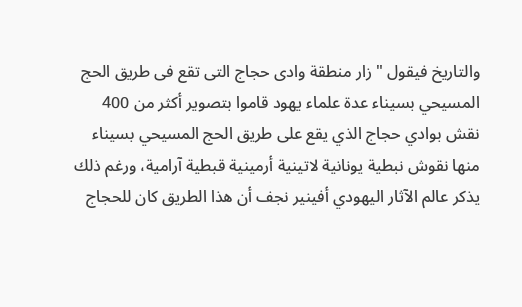والتاريخ فيقول " زار منطقة وادى حجاج التى تقع فى طريق الحج المسيحي بسيناء عدة علماء يهود قاموا بتصوير أكثر من 400 نقش بوادي حجاج الذي يقع على طريق الحج المسيحي بسيناء منها نقوش نبطية يونانية لاتينية أرمينية قبطية آرامية، ورغم ذلك يذكر عالم الآثار اليهودي أفينير نجف أن هذا الطريق كان للحجاج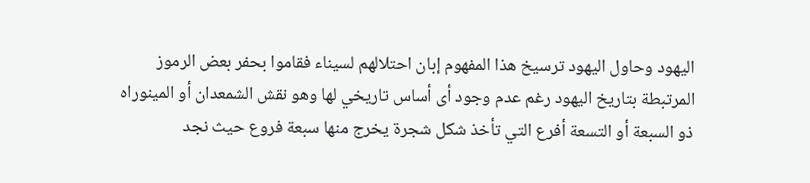اليهود وحاول اليهود ترسيخ هذا المفهوم إبان احتلالهم لسيناء فقاموا بحفر بعض الرموز المرتبطة بتاريخ اليهود رغم عدم وجود أى أساس تاريخي لها وهو نقش الشمعدان أو المينوراه ذو السبعة أو التسعة أفرع التي تأخذ شكل شجرة يخرج منها سبعة فروع حيث نجد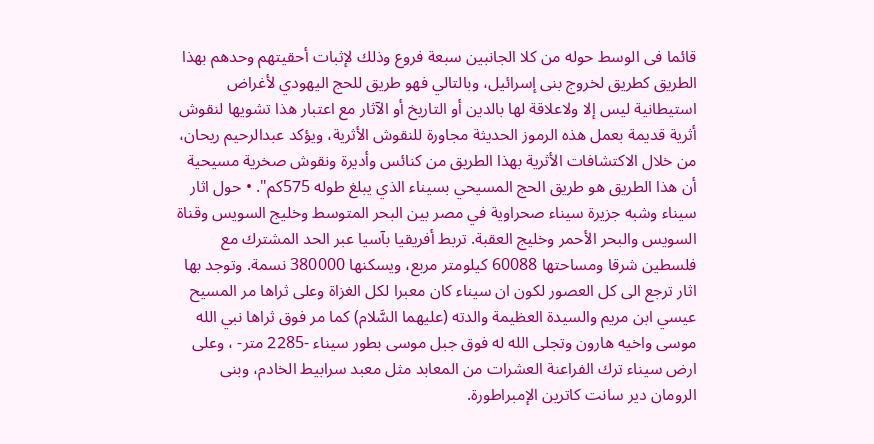قائما فى الوسط حوله من كلا الجانبين سبعة فروع وذلك لإثبات أحقيتهم وحدهم بهذا الطريق كطريق لخروج بنى إسرائيل، وبالتالي فهو طريق للحج اليهودي لأغراض استيطانية ليس إلا ولاعلاقة لها بالدين أو التاريخ أو الآثار مع اعتبار هذا تشويها لنقوش أثرية قديمة بعمل هذه الرموز الحديثة مجاورة للنقوش الأثرية، ويؤكد عبدالرحيم ريحان، من خلال الاكتشافات الأثرية بهذا الطريق من كنائس وأديرة ونقوش صخرية مسيحية أن هذا الطريق هو طريق الحج المسيحي بسيناء الذي يبلغ طوله 575كم". • حول اثار سيناء وشبه جزيرة سيناء صحراوية في مصر بين البحر المتوسط وخليج السويس وقناة السويس والبحر الأحمر وخليج العقبة. تربط أفريقيا بآسيا عبر الحد المشترك مع فلسطين شرقا ومساحتها 60088 كيلومتر مربع، ويسكنها 380000 نسمة. وتوجد بها اثار ترجع الى كل العصور لكون ان سيناء كان معبرا لكل الغزاة وعلى ثراها مر المسيح عيسي ابن مريم والسيدة العظيمة والدته (عليهما السَّلام) كما مر فوق ثراها نبي الله موسى واخيه هارون وتجلى الله له فوق جبل موسى بطور سيناء -2285 متر- ، وعلى ارض سيناء ترك الفراعنة العشرات من المعابد مثل معبد سرابيط الخادم، وبنى الرومان دير سانت كاترين الإمبراطورة.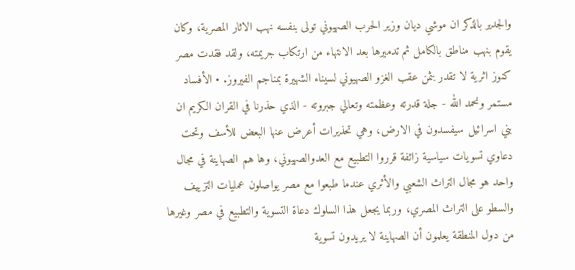والجدير بالذكر ان موشي ديان وزير الحرب الصهيوني تولى بنفسه نهب الاثار المصرية، وكان يقوم بنهب مناطق بالكامل ثم تدميرها بعد الانتهاء من ارتكاب جريمته، ولقد فقدت مصر كنوز اثرية لا تقدر بثمن عقب الغزو الصهيوني لسيناء الشهيرة بمناجم الفيروز. • الأفساد مستمر ونحمد الله - جلة قدرته وعظمته وتعالي جبروته - الذي حذرنا في القران الكريم ان بني اسرائيل سيفسدون في الارض، وهي تحذيرات أعرض عنها البعض للأسف وتحت دعاوي تسويات سياسية زائفة قرروا التطبيع مع العدوالصهيوني، وها هم الصهاينة في مجال واحد هو مجال التراث الشعبي والأثري عندما طبعوا مع مصر يواصلون عمليات التزييف والسطو على التراث المصري، وربما يجعل هذا السلوك دعاة التسوية والتطبيع في مصر وغيرها من دول المنطقة يعلمون أن الصهاينة لا يريدون تسوية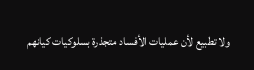ولا تطبيع لأن عمليات الأفساد متجذرة بسلوكيات كيانهم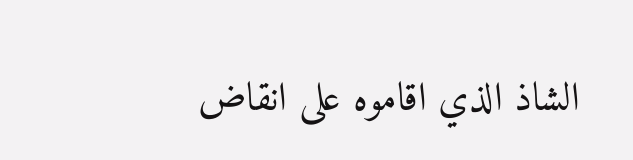الشاذ الذي اقاموه على انقاض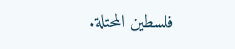فلسطين المحتلة.